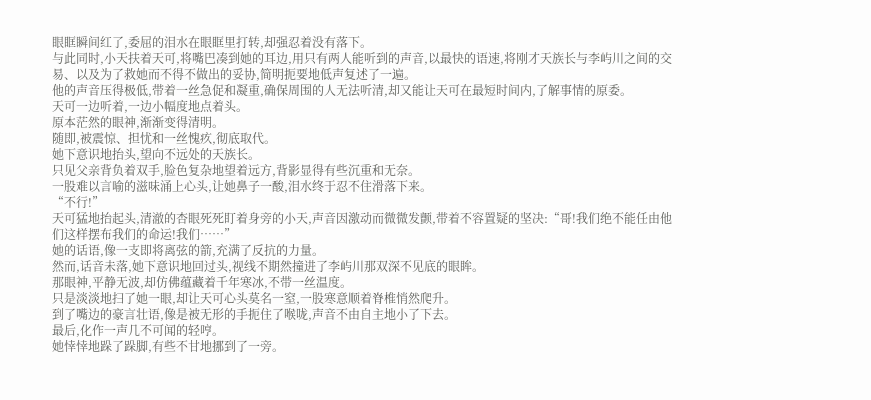眼眶瞬间红了,委屈的泪水在眼眶里打转,却强忍着没有落下。
与此同时,小天扶着天可,将嘴巴凑到她的耳边,用只有两人能听到的声音,以最快的语速,将刚才天族长与李屿川之间的交易、以及为了救她而不得不做出的妥协,简明扼要地低声复述了一遍。
他的声音压得极低,带着一丝急促和凝重,确保周围的人无法听清,却又能让天可在最短时间内,了解事情的原委。
天可一边听着,一边小幅度地点着头。
原本茫然的眼神,渐渐变得清明。
随即,被震惊、担忧和一丝愧疚,彻底取代。
她下意识地抬头,望向不远处的天族长。
只见父亲背负着双手,脸色复杂地望着远方,背影显得有些沉重和无奈。
一股难以言喻的滋味涌上心头,让她鼻子一酸,泪水终于忍不住滑落下来。
“不行!”
天可猛地抬起头,清澈的杏眼死死盯着身旁的小天,声音因激动而微微发颤,带着不容置疑的坚决:“哥!我们绝不能任由他们这样摆布我们的命运!我们……”
她的话语,像一支即将离弦的箭,充满了反抗的力量。
然而,话音未落,她下意识地回过头,视线不期然撞进了李屿川那双深不见底的眼眸。
那眼神,平静无波,却仿佛蕴藏着千年寒冰,不带一丝温度。
只是淡淡地扫了她一眼,却让天可心头莫名一窒,一股寒意顺着脊椎悄然爬升。
到了嘴边的豪言壮语,像是被无形的手扼住了喉咙,声音不由自主地小了下去。
最后,化作一声几不可闻的轻哼。
她悻悻地跺了跺脚,有些不甘地挪到了一旁。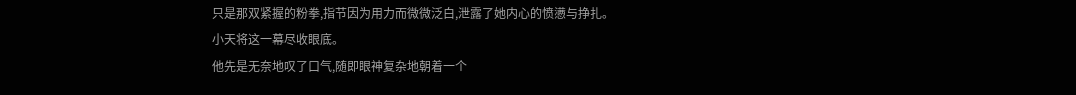只是那双紧握的粉拳,指节因为用力而微微泛白,泄露了她内心的愤懑与挣扎。
小天将这一幕尽收眼底。
他先是无奈地叹了口气,随即眼神复杂地朝着一个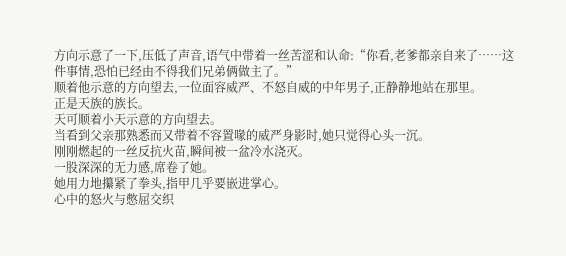方向示意了一下,压低了声音,语气中带着一丝苦涩和认命:“你看,老爹都亲自来了……这件事情,恐怕已经由不得我们兄弟俩做主了。”
顺着他示意的方向望去,一位面容威严、不怒自威的中年男子,正静静地站在那里。
正是天族的族长。
天可顺着小天示意的方向望去。
当看到父亲那熟悉而又带着不容置喙的威严身影时,她只觉得心头一沉。
刚刚燃起的一丝反抗火苗,瞬间被一盆冷水浇灭。
一股深深的无力感,席卷了她。
她用力地攥紧了拳头,指甲几乎要嵌进掌心。
心中的怒火与憋屈交织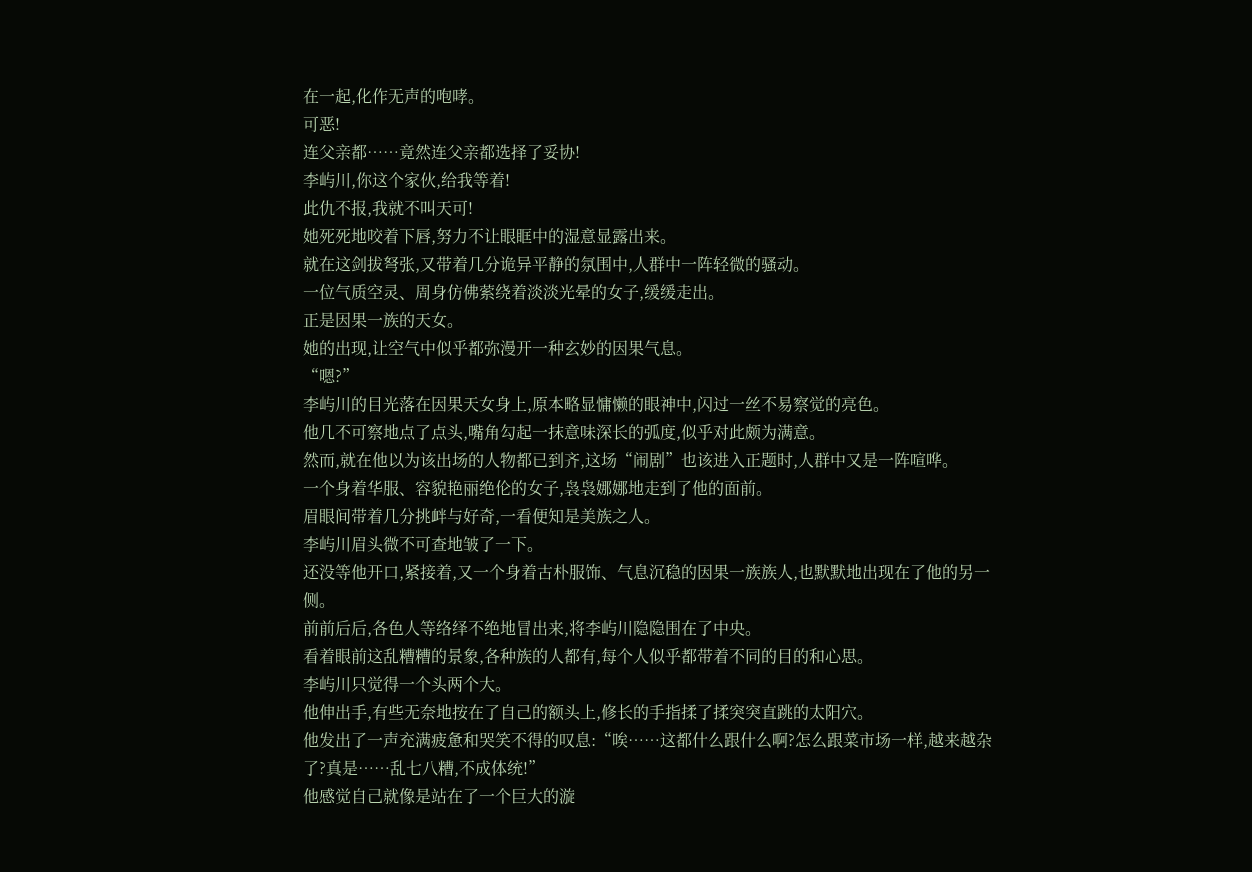在一起,化作无声的咆哮。
可恶!
连父亲都……竟然连父亲都选择了妥协!
李屿川,你这个家伙,给我等着!
此仇不报,我就不叫天可!
她死死地咬着下唇,努力不让眼眶中的湿意显露出来。
就在这剑拔弩张,又带着几分诡异平静的氛围中,人群中一阵轻微的骚动。
一位气质空灵、周身仿佛萦绕着淡淡光晕的女子,缓缓走出。
正是因果一族的天女。
她的出现,让空气中似乎都弥漫开一种玄妙的因果气息。
“嗯?”
李屿川的目光落在因果天女身上,原本略显慵懒的眼神中,闪过一丝不易察觉的亮色。
他几不可察地点了点头,嘴角勾起一抹意味深长的弧度,似乎对此颇为满意。
然而,就在他以为该出场的人物都已到齐,这场“闹剧”也该进入正题时,人群中又是一阵喧哗。
一个身着华服、容貌艳丽绝伦的女子,袅袅娜娜地走到了他的面前。
眉眼间带着几分挑衅与好奇,一看便知是美族之人。
李屿川眉头微不可查地皱了一下。
还没等他开口,紧接着,又一个身着古朴服饰、气息沉稳的因果一族族人,也默默地出现在了他的另一侧。
前前后后,各色人等络绎不绝地冒出来,将李屿川隐隐围在了中央。
看着眼前这乱糟糟的景象,各种族的人都有,每个人似乎都带着不同的目的和心思。
李屿川只觉得一个头两个大。
他伸出手,有些无奈地按在了自己的额头上,修长的手指揉了揉突突直跳的太阳穴。
他发出了一声充满疲惫和哭笑不得的叹息:“唉……这都什么跟什么啊?怎么跟菜市场一样,越来越杂了?真是……乱七八糟,不成体统!”
他感觉自己就像是站在了一个巨大的漩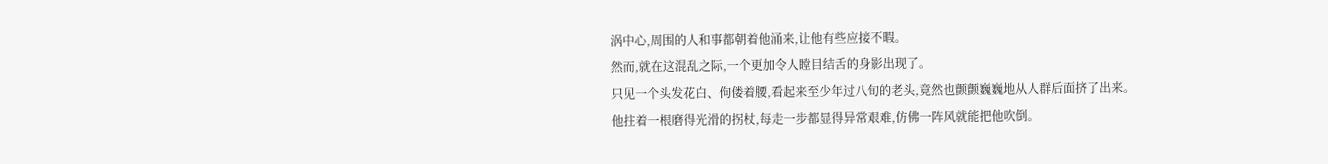涡中心,周围的人和事都朝着他涌来,让他有些应接不暇。
然而,就在这混乱之际,一个更加令人瞠目结舌的身影出现了。
只见一个头发花白、佝偻着腰,看起来至少年过八旬的老头,竟然也颤颤巍巍地从人群后面挤了出来。
他拄着一根磨得光滑的拐杖,每走一步都显得异常艰难,仿佛一阵风就能把他吹倒。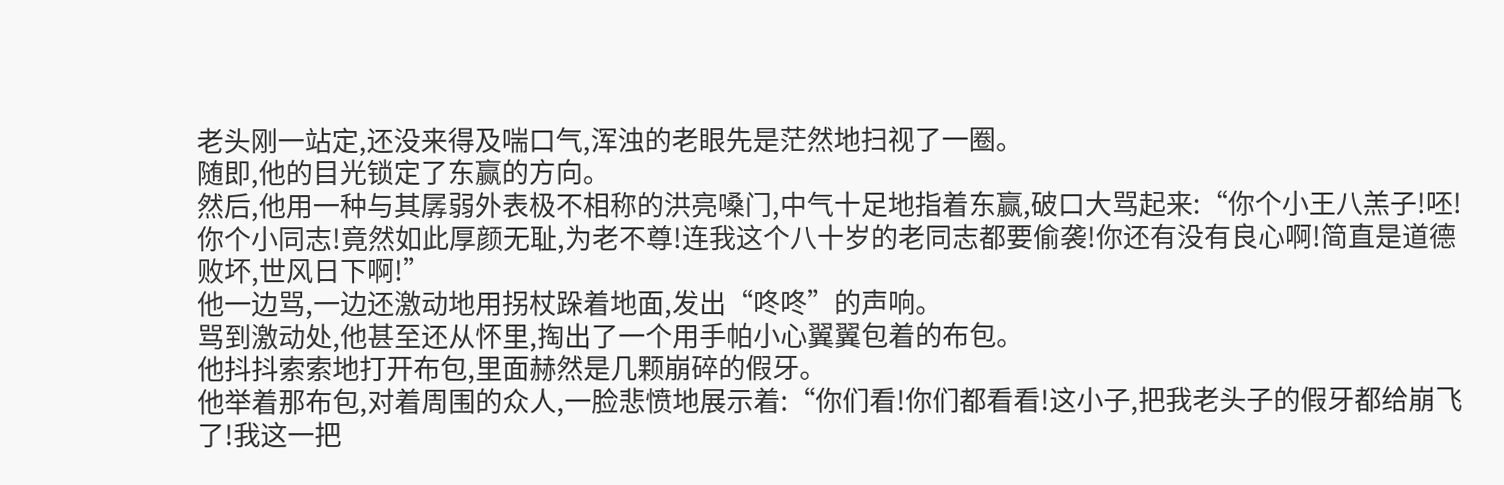老头刚一站定,还没来得及喘口气,浑浊的老眼先是茫然地扫视了一圈。
随即,他的目光锁定了东赢的方向。
然后,他用一种与其孱弱外表极不相称的洪亮嗓门,中气十足地指着东赢,破口大骂起来:“你个小王八羔子!呸!你个小同志!竟然如此厚颜无耻,为老不尊!连我这个八十岁的老同志都要偷袭!你还有没有良心啊!简直是道德败坏,世风日下啊!”
他一边骂,一边还激动地用拐杖跺着地面,发出“咚咚”的声响。
骂到激动处,他甚至还从怀里,掏出了一个用手帕小心翼翼包着的布包。
他抖抖索索地打开布包,里面赫然是几颗崩碎的假牙。
他举着那布包,对着周围的众人,一脸悲愤地展示着:“你们看!你们都看看!这小子,把我老头子的假牙都给崩飞了!我这一把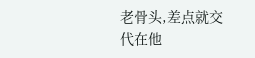老骨头,差点就交代在他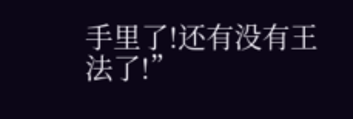手里了!还有没有王法了!”